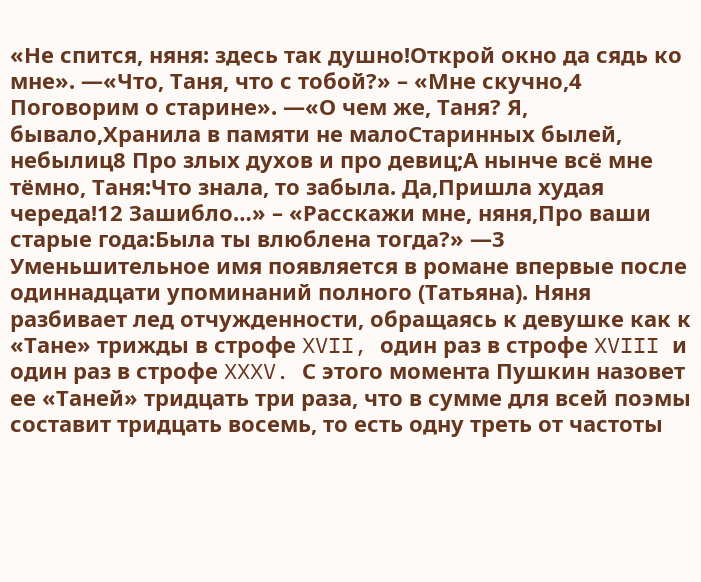«Не спится, няня: здесь так душно!Открой окно да сядь ко мне». —«Что, Таня, что с тобой?» – «Мне скучно,4 Поговорим о старине». —«О чем же, Таня? Я, бывало,Хранила в памяти не малоСтаринных былей, небылиц8 Про злых духов и про девиц;А нынче всё мне тёмно, Таня:Что знала, то забыла. Да,Пришла худая череда!12 Зашибло…» – «Расскажи мне, няня,Про ваши старые года:Была ты влюблена тогда?» —3 Уменьшительное имя появляется в романе впервые после одиннадцати упоминаний полного (Татьяна). Няня разбивает лед отчужденности, обращаясь к девушке как к «Тане» трижды в строфе XVII, один раз в строфе XVIII и один раз в строфе XXXV. С этого момента Пушкин назовет ее «Таней» тридцать три раза, что в сумме для всей поэмы составит тридцать восемь, то есть одну треть от частоты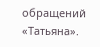обращений «Татьяна».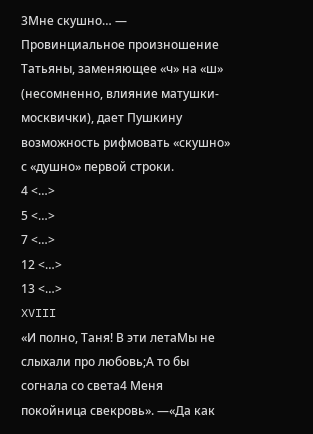3Мне скушно… — Провинциальное произношение Татьяны, заменяющее «ч» на «ш» (несомненно, влияние матушки-москвички), дает Пушкину возможность рифмовать «скушно» с «душно» первой строки.
4 <…>
5 <…>
7 <…>
12 <…>
13 <…>
XVIII
«И полно, Таня! В эти летаМы не слыхали про любовь;А то бы согнала со света4 Меня покойница свекровь». —«Да как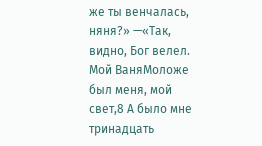же ты венчалась, няня?» —«Так, видно, Бог велел. Мой ВаняМоложе был меня, мой свет,8 А было мне тринадцать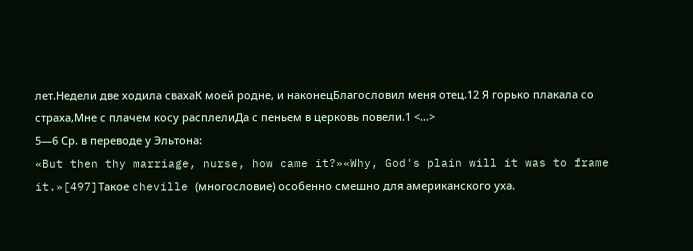лет.Недели две ходила свахаК моей родне, и наконецБлагословил меня отец.12 Я горько плакала со страха,Мне с плачем косу расплелиДа с пеньем в церковь повели.1 <…>
5—6 Ср. в переводе у Эльтона:
«But then thy marriage, nurse, how came it?»«Why, God's plain will it was to frame it.»[497]Такое cheville (многословие) особенно смешно для американского уха.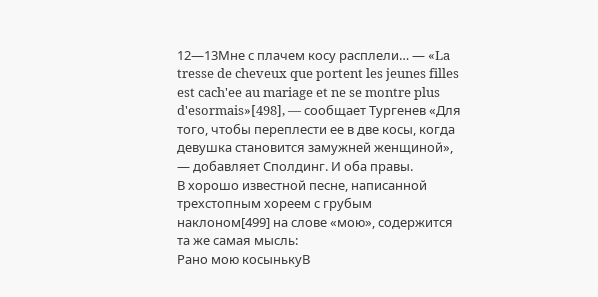12—13Мне с плачем косу расплели… — «La tresse de cheveux que portent les jeunes filles est cach'ee au mariage et ne se montre plus d'esormais»[498], — сообщает Тургенев «Для того, чтобы переплести ее в две косы, когда девушка становится замужней женщиной», — добавляет Сполдинг. И оба правы.
В хорошо известной песне, написанной трехстопным хореем с грубым наклоном[499] на слове «мою», содержится та же самая мысль:
Рано мою косынькуВ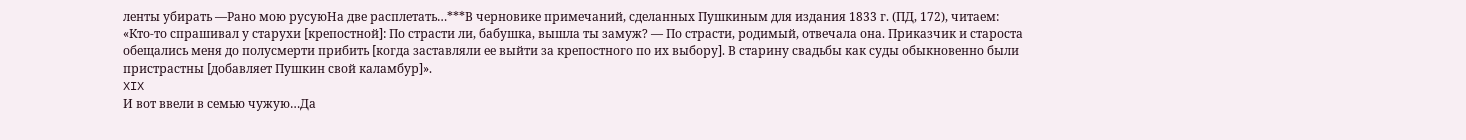ленты убирать —Рано мою русуюНа две расплетать…***В черновике примечаний, сделанных Пушкиным для издания 1833 г. (ПД, 172), читаем:
«Кто-то спрашивал у старухи [крепостной]: По страсти ли, бабушка, вышла ты замуж? — По страсти, родимый, отвечала она. Приказчик и староста обещались меня до полусмерти прибить [когда заставляли ее выйти за крепостного по их выбору]. В старину свадьбы как суды обыкновенно были пристрастны [добавляет Пушкин свой каламбур]».
XIX
И вот ввели в семью чужую…Да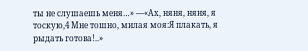ты не слушаешь меня…» —«Ах, няня, няня, я тоскую,4 Мне тошно, милая моя:Я плакать, я рыдать готова!..»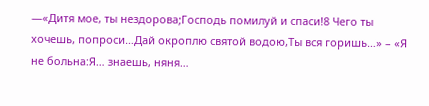—«Дитя мое, ты нездорова;Господь помилуй и спаси!8 Чего ты хочешь, попроси…Дай окроплю святой водою,Ты вся горишь…» – «Я не больна:Я… знаешь, няня…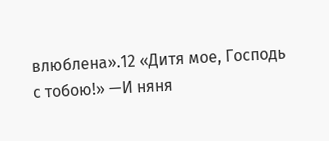влюблена».12 «Дитя мое, Господь с тобою!» —И няня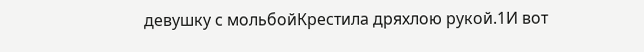девушку с мольбойКрестила дряхлою рукой.1И вот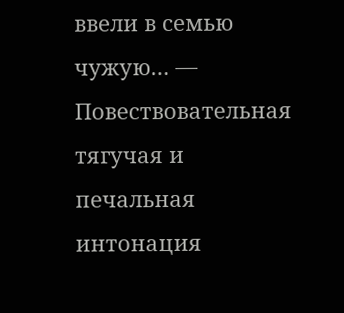ввели в семью чужую… — Повествовательная тягучая и печальная интонация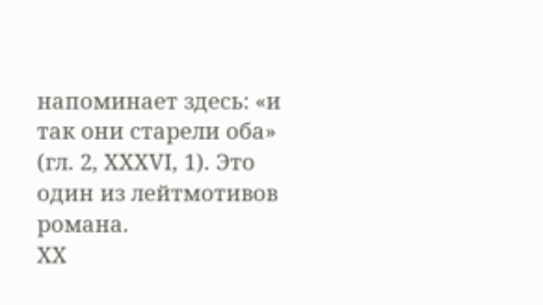напоминает здесь: «и так они старели оба» (гл. 2, XXXVI, 1). Это один из лейтмотивов романа.
XX